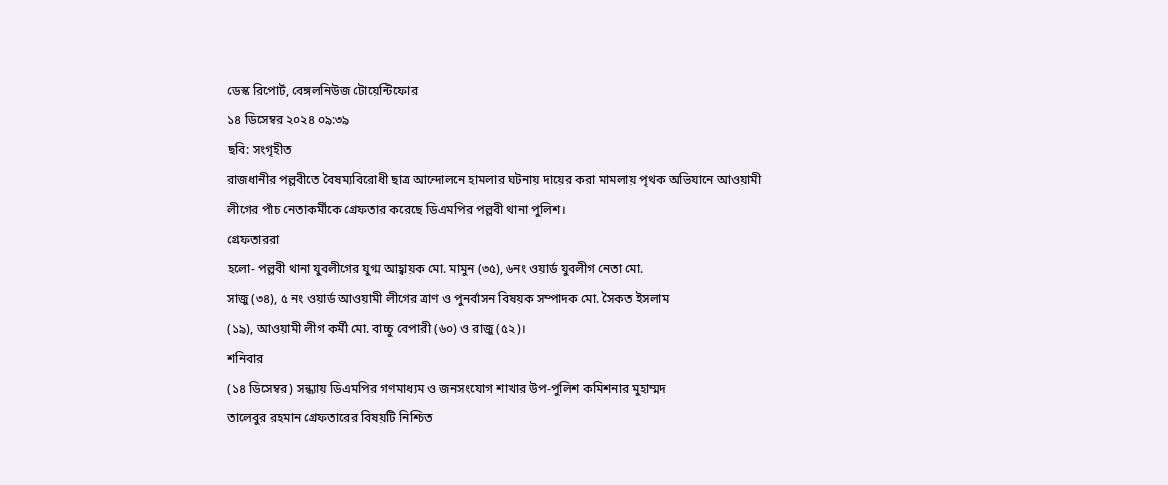ডেস্ক রিপোর্ট, বেঙ্গলনিউজ টোয়েন্টিফোর
১৪ ডিসেম্বর ২০২৪ ০৯:৩৯
ছবি: সংগৃহীত
রাজধানীর পল্লবীতে বৈষম্যবিরোধী ছাত্র আন্দোলনে হামলার ঘটনায় দায়ের করা মামলায় পৃথক অভিযানে আওয়ামী লীগের পাঁচ নেতাকর্মীকে গ্রেফতার করেছে ডিএমপির পল্লবী থানা পুলিশ।
গ্রেফতাররা
হলো- পল্লবী থানা যুবলীগের যুগ্ম আহ্বায়ক মো. মামুন (৩৫), ৬নং ওয়ার্ড যুবলীগ নেতা মো.
সাজু (৩৪), ৫ নং ওয়ার্ড আওয়ামী লীগের ত্রাণ ও পুনর্বাসন বিষয়ক সম্পাদক মো. সৈকত ইসলাম
(১৯), আওয়ামী লীগ কর্মী মো. বাচ্চু বেপারী (৬০) ও রাজু (৫২)।
শনিবার
(১৪ ডিসেম্বর) সন্ধ্যায় ডিএমপির গণমাধ্যম ও জনসংযোগ শাখার উপ-পুলিশ কমিশনার মুহাম্মদ
তালেবুর রহমান গ্রেফতারের বিষয়টি নিশ্চিত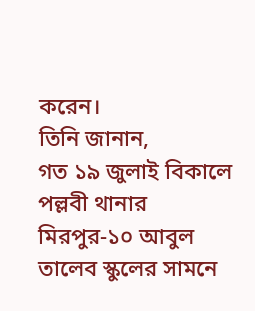করেন।
তিনি জানান,
গত ১৯ জুলাই বিকালে পল্লবী থানার মিরপুর-১০ আবুল তালেব স্কুলের সামনে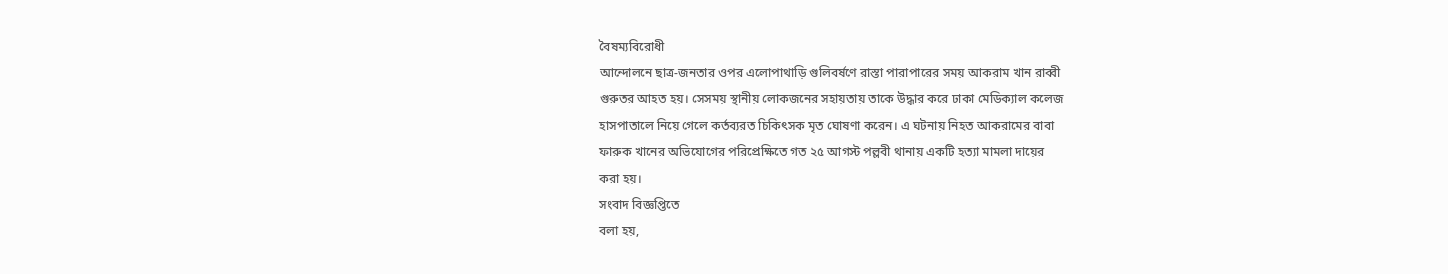বৈষম্যবিরোধী
আন্দোলনে ছাত্র-জনতার ওপর এলোপাথাড়ি গুলিবর্ষণে রাস্তা পারাপারের সময় আকরাম খান রাব্বী
গুরুতর আহত হয়। সেসময় স্থানীয় লোকজনের সহায়তায় তাকে উদ্ধার করে ঢাকা মেডিক্যাল কলেজ
হাসপাতালে নিয়ে গেলে কর্তব্যরত চিকিৎসক মৃত ঘোষণা করেন। এ ঘটনায় নিহত আকরামের বাবা
ফারুক খানের অভিযোগের পরিপ্রেক্ষিতে গত ২৫ আগস্ট পল্লবী থানায় একটি হত্যা মামলা দায়ের
করা হয়।
সংবাদ বিজ্ঞপ্তিতে
বলা হয়,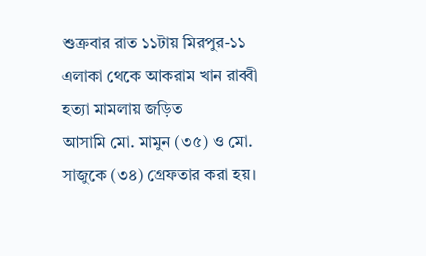শুক্রবার রাত ১১টায় মিরপুর-১১ এলাকা থেকে আকরাম খান রাব্বী হত্যা মামলায় জড়িত
আসামি মো. মামুন (৩৫) ও মো. সাজুকে (৩৪) গ্রেফতার করা হয়।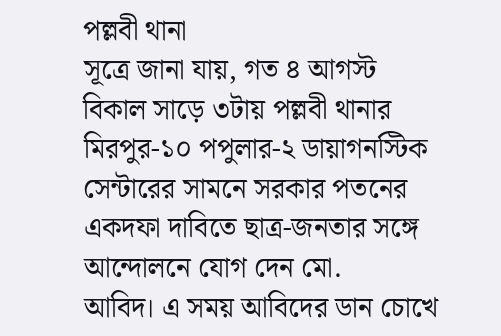পল্লবী থানা
সূত্রে জানা যায়, গত ৪ আগস্ট বিকাল সাড়ে ৩টায় পল্লবী থানার মিরপুর-১০ পপুলার-২ ডায়াগনস্টিক
সেন্টারের সামনে সরকার পতনের একদফা দাবিতে ছাত্র-জনতার সঙ্গে আন্দোলনে যোগ দেন মো.
আবিদ। এ সময় আবিদের ডান চোখে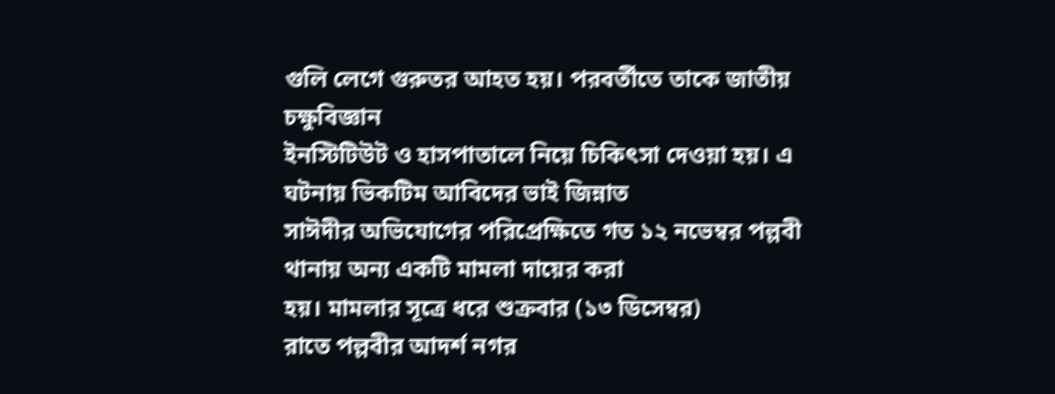গুলি লেগে গুরুতর আহত হয়। পরবর্তীতে তাকে জাতীয় চক্ষুবিজ্ঞান
ইনস্টিটিউট ও হাসপাতালে নিয়ে চিকিৎসা দেওয়া হয়। এ ঘটনায় ভিকটিম আবিদের ভাই জিন্নাত
সাঈদীর অভিযোগের পরিপ্রেক্ষিতে গত ১২ নভেম্বর পল্লবী থানায় অন্য একটি মামলা দায়ের করা
হয়। মামলার সূত্রে ধরে শুক্রবার (১৩ ডিসেম্বর)
রাতে পল্লবীর আদর্শ নগর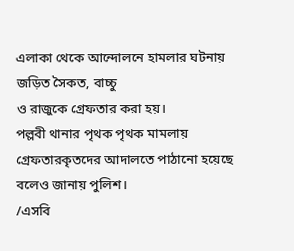এলাকা থেকে আন্দোলনে হামলার ঘটনায় জড়িত সৈকত, বাচ্চু
ও রাজুকে গ্রেফতার করা হয়।
পল্লবী থানার পৃথক পৃথক মামলায় গ্রেফতারকৃতদের আদালতে পাঠানো হয়েছে বলেও জানায় পুলিশ।
/এসবি